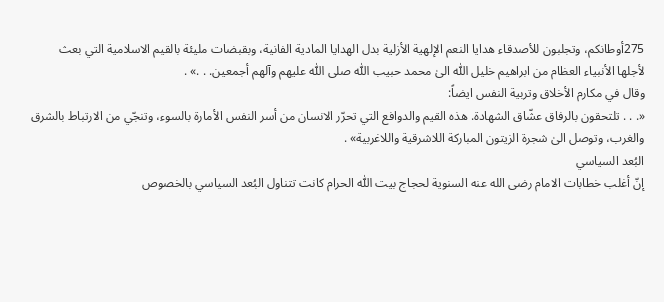275أوطانكم، وتجلبون للأصدقاء هدايا النعم الإلهية الأزلية بدل الهدايا المادية الفانية، وبقبضات مليئة بالقيم الاسلامية التي بعث لأجلها الأنبياء العظام من ابراهيم خليل اللّٰه الىٰ محمد حبيب اللّٰه صلى اللّٰه عليهم وآلهم أجمعين. . .» .
وقال في مكارم الأخلاق وتربية النفس ايضاً:
«. . . تلتحقون بالرفاق عشّاق الشهادة. هذه القيم والدوافع التي تحرّر الانسان من أسر النفس الأمارة بالسوء، وتنجّي من الارتباط بالشرق والغرب، وتوصل الىٰ شجرة الزيتون المباركة اللاشرقية واللاغربية» .
البُعد السياسي
إنّ أغلب خطابات الامام رضى الله عنه السنوية لحجاج بيت اللّٰه الحرام كانت تتناول البُعد السياسي بالخصوص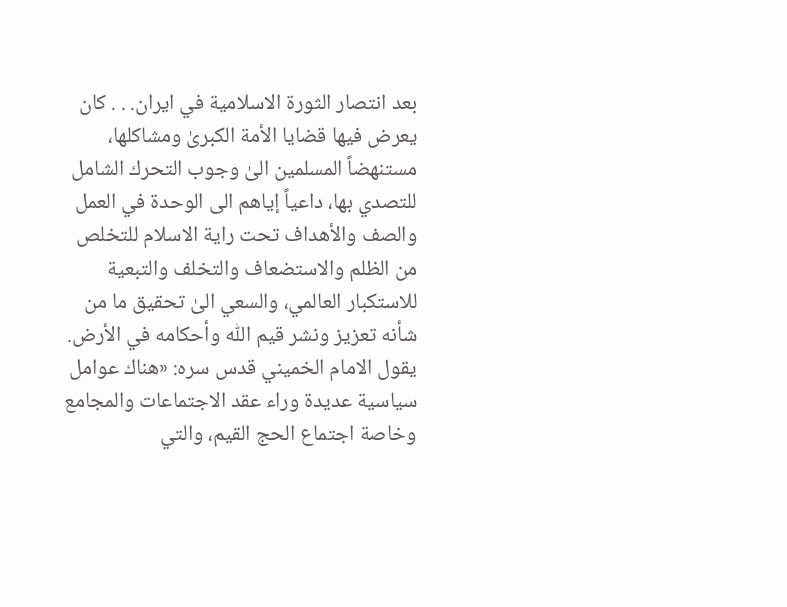بعد انتصار الثورة الاسلامية في ايران. . . كان يعرض فيها قضايا الأمة الكبرىٰ ومشاكلها، مستنهضاً المسلمين الىٰ وجوب التحرك الشامل للتصدي بها، داعياً إياهم الى الوحدة في العمل والصف والأهداف تحت راية الاسلام للتخلص من الظلم والاستضعاف والتخلف والتبعية للاستكبار العالمي، والسعي الىٰ تحقيق ما من شأنه تعزيز ونشر قيم اللّٰه وأحكامه في الأرض.
يقول الامام الخميني قدس سره: «هناك عوامل سياسية عديدة وراء عقد الاجتماعات والمجامع وخاصة اجتماع الحج القيم، والتي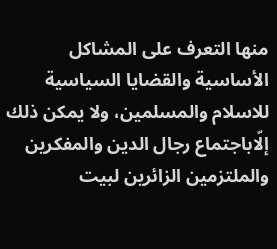منها التعرف على المشاكل الأساسية والقضايا السياسية للاسلام والمسلمين، ولا يمكن ذلك إلّاباجتماع رجال الدين والمفكرين والملتزمين الزائرين لبيت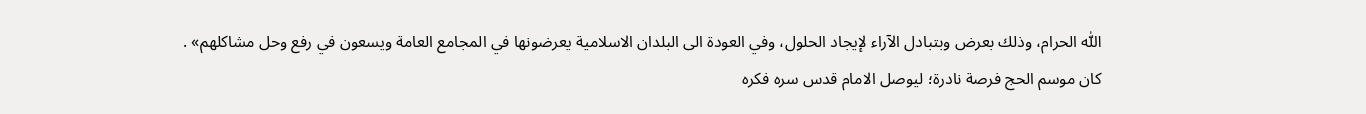اللّٰه الحرام، وذلك بعرض وبتبادل الآراء لإيجاد الحلول، وفي العودة الى البلدان الاسلامية يعرضونها في المجامع العامة ويسعون في رفع وحل مشاكلهم» .
كان موسم الحج فرصة نادرة؛ ليوصل الامام قدس سره فكره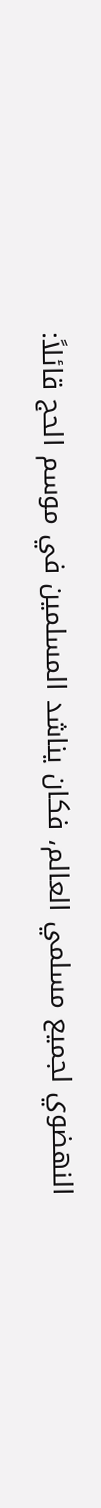النهضوي لجميع مسلمي العالم، فكان يناشد المسلمين في موسم الحج قائلاً: